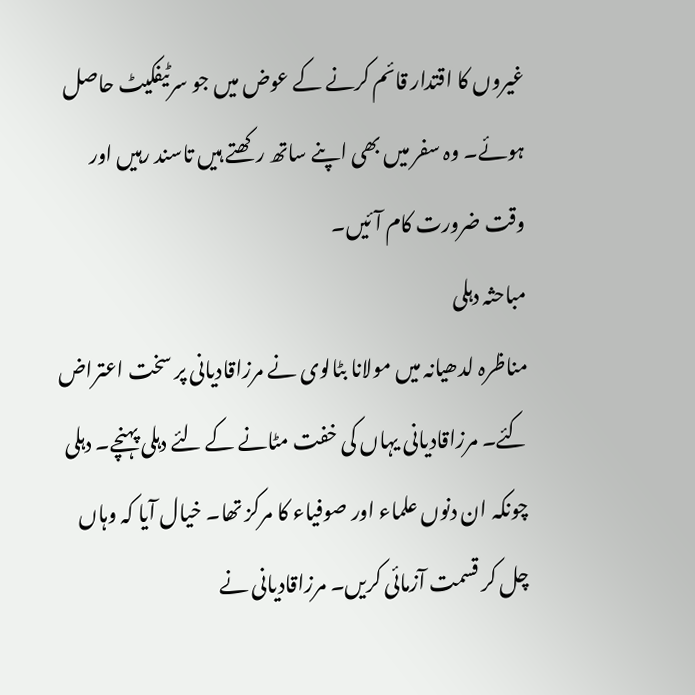غیروں کا اقتدار قائم کرنے کے عوض میں جو سرٹیفکیٹ حاصل ہوئے۔ وہ سفر میں بھی اپنے ساتھ رکھتے ہیں تاسند رہیں اور وقت ضرورت کام آئیں۔
مباحثہ دہلی
مناظرہ لدھیانہ میں مولانا بٹالوی نے مرزاقادیانی پر سخت اعتراض کئے۔ مرزاقادیانی یہاں کی خفت مٹانے کے لئے دہلی پہنچے۔ دہلی چونکہ ان دنوں علماء اور صوفیاء کا مرکز تھا۔ خیال آیا کہ وہاں چل کر قسمت آزمائی کریں۔ مرزاقادیانی نے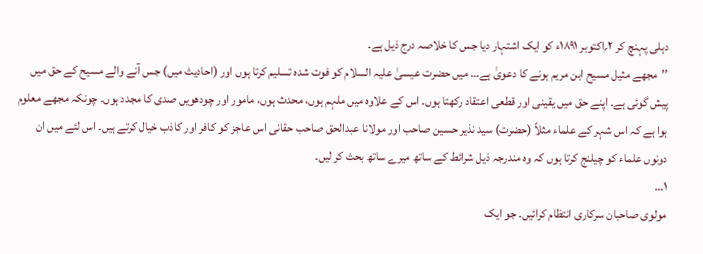دہلی پہنچ کر ۲؍اکتوبر ۱۸۹۱ء کو ایک اشتہار دیا جس کا خلاصہ درج ذیل ہے۔
’’مجھے مثیل مسیح ابن مریم ہونے کا دعویٰ ہے… میں حضرت عیسیٰ علیہ السلام کو فوت شدہ تسلیم کرتا ہوں اور (احادیث میں) جس آنے والے مسیح کے حق میں پیش گوئی ہے۔ اپنے حق میں یقینی اور قطعی اعتقاد رکھتا ہوں۔ اس کے علاوہ میں ملہم ہوں، محدث ہوں، مامور اور چودھویں صدی کا مجدد ہوں۔ چونکہ مجھے معلوم ہوا ہے کہ اس شہر کے علماء مثلاً (حضرت) سید نذیر حسین صاحب اور مولانا عبدالحق صاحب حقانی اس عاجز کو کافر اور کاذب خیال کرتے ہیں۔ اس لئے میں ان دونوں علماء کو چیلنج کرتا ہوں کہ وہ مندرجہ ذیل شرائط کے ساتھ میرے ساتھ بحث کر لیں۔
۱…
مولوی صاحبان سرکاری انتظام کرائیں۔ جو ایک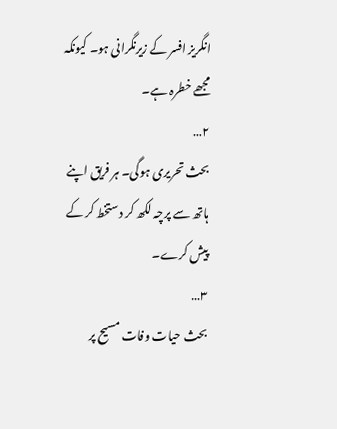انگریز افسر کے زیرنگرانی ہو۔ کیونکہ مجھے خطرہ ہے۔
۲…
بحث تحریری ہوگی۔ ہر فریق اپنے ہاتھ سے پرچہ لکھ کر دستخط کر کے پیش کرے۔
۳…
بحث حیات وفات مسیح پر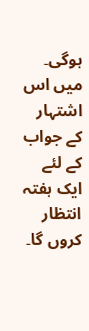ہوگی۔
میں اس اشتہار کے جواب کے لئے ایک ہفتہ انتظار کروں گا۔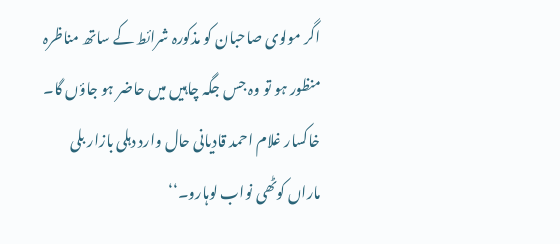اگر مولوی صاحبان کو مذکورہ شرائط کے ساتھ مناظرہ منظور ہو تو وہ جس جگہ چاہیں میں حاضر ہو جاؤں گا۔ خاکسار غلام احمد قادیانی حال وارد دہلی بازار بلی ماراں کوٹھی نواب لوہارو۔‘‘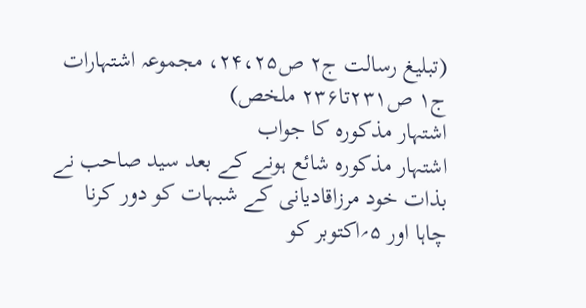(تبلیغ رسالت ج۲ ص۲۴،۲۵، مجموعہ اشتہارات ج۱ ص۲۳۱تا۲۳۶ ملخص)
اشتہار مذکورہ کا جواب
اشتہار مذکورہ شائع ہونے کے بعد سید صاحب نے بذات خود مرزاقادیانی کے شبہات کو دور کرنا چاہا اور ۵؍اکتوبر کو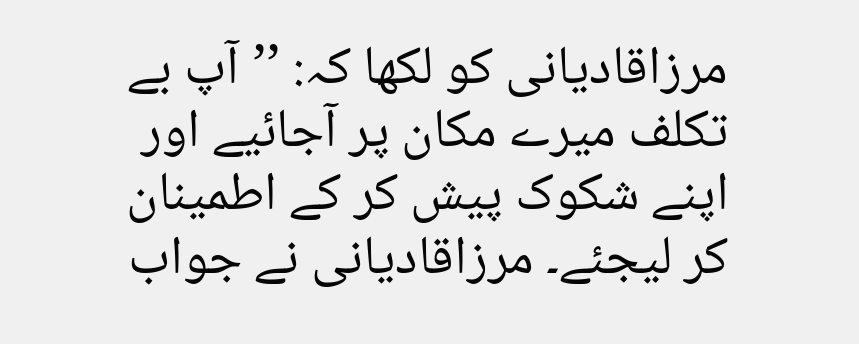مرزاقادیانی کو لکھا کہ: ’’آپ بے تکلف میرے مکان پر آجائیے اور اپنے شکوک پیش کر کے اطمینان کر لیجئے۔ مرزاقادیانی نے جواب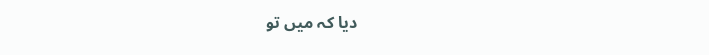دیا کہ میں تو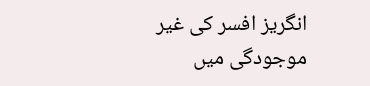انگریز افسر کی غیر موجودگی میں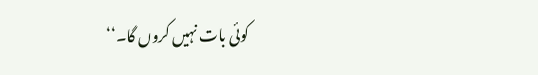کوئی بات نہیں کروں گا۔‘‘